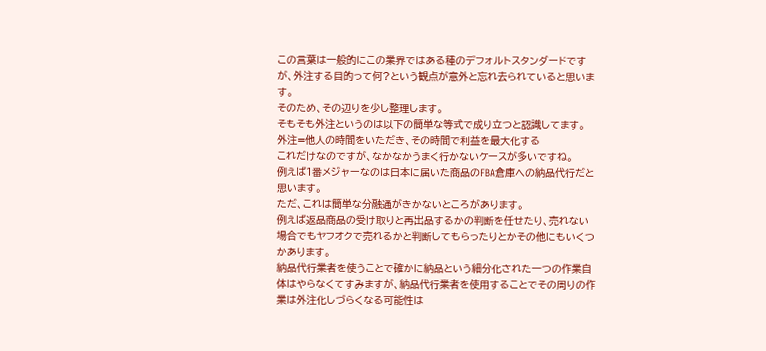この言葉は一般的にこの業界ではある種のデフォルトスタンダードですが、外注する目的って何?という観点が意外と忘れ去られていると思います。
そのため、その辺りを少し整理します。
そもそも外注というのは以下の簡単な等式で成り立つと認識してます。
外注=他人の時間をいただき、その時間で利益を最大化する
これだけなのですが、なかなかうまく行かないケースが多いですね。
例えば1番メジャーなのは日本に届いた商品のFBA倉庫への納品代行だと思います。
ただ、これは簡単な分融通がきかないところがあります。
例えば返品商品の受け取りと再出品するかの判断を任せたり、売れない場合でもヤフオクで売れるかと判断してもらったりとかその他にもいくつかあります。
納品代行業者を使うことで確かに納品という細分化された一つの作業自体はやらなくてすみますが、納品代行業者を使用することでその周りの作業は外注化しづらくなる可能性は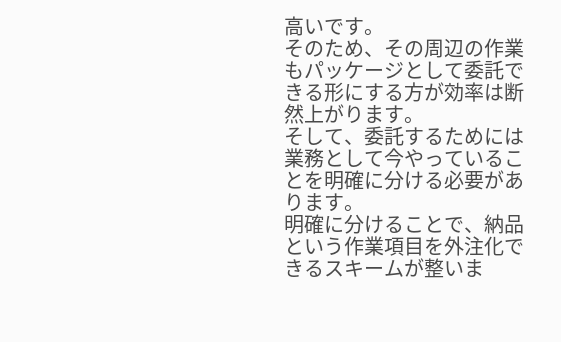高いです。
そのため、その周辺の作業もパッケージとして委託できる形にする方が効率は断然上がります。
そして、委託するためには業務として今やっていることを明確に分ける必要があります。
明確に分けることで、納品という作業項目を外注化できるスキームが整いま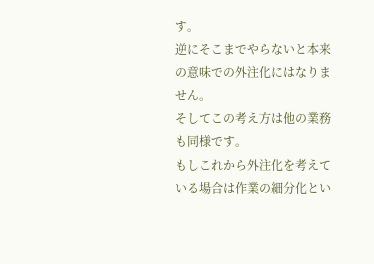す。
逆にそこまでやらないと本来の意味での外注化にはなりません。
そしてこの考え方は他の業務も同様です。
もしこれから外注化を考えている場合は作業の細分化とい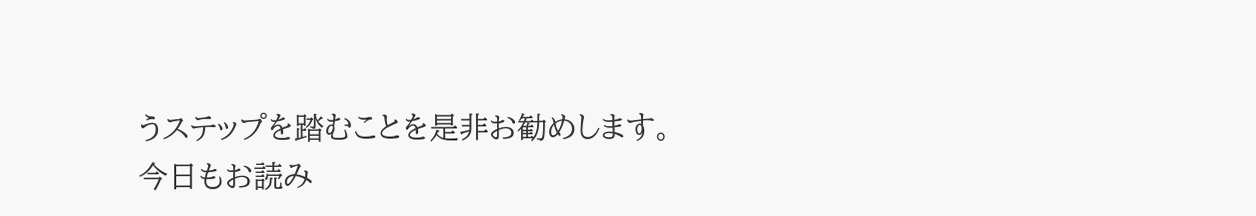うステップを踏むことを是非お勧めします。
今日もお読み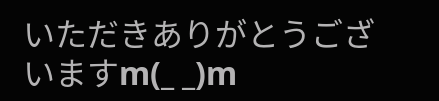いただきありがとうございますm(_ _)m